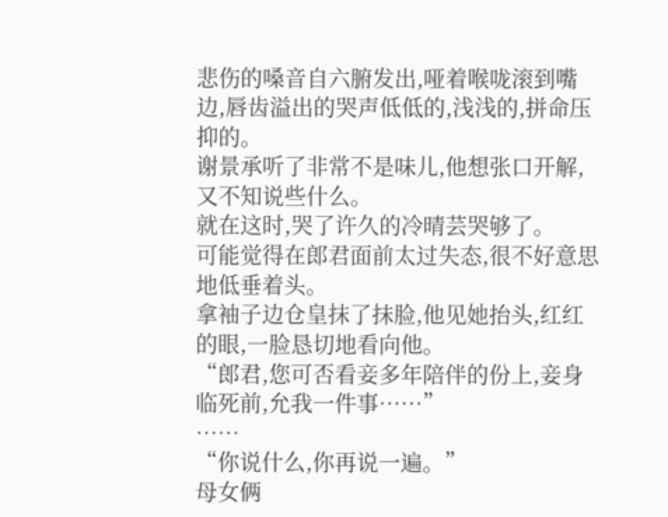悲伤的嗓音自六腑发出,哑着喉咙滚到嘴边,唇齿溢出的哭声低低的,浅浅的,拼命压抑的。
谢景承听了非常不是味儿,他想张口开解,又不知说些什么。
就在这时,哭了许久的冷晴芸哭够了。
可能觉得在郎君面前太过失态,很不好意思地低垂着头。
拿袖子边仓皇抹了抹脸,他见她抬头,红红的眼,一脸恳切地看向他。
“郎君,您可否看妾多年陪伴的份上,妾身临死前,允我一件事……”
……
“你说什么,你再说一遍。”
母女俩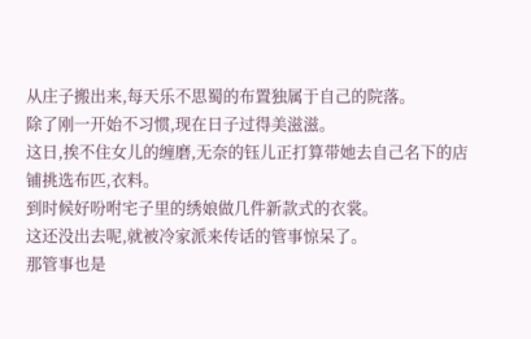从庄子搬出来,每天乐不思蜀的布置独属于自己的院落。
除了刚一开始不习惯,现在日子过得美滋滋。
这日,挨不住女儿的缠磨,无奈的钰儿正打算带她去自己名下的店铺挑选布匹,衣料。
到时候好吩咐宅子里的绣娘做几件新款式的衣裳。
这还没出去呢,就被冷家派来传话的管事惊呆了。
那管事也是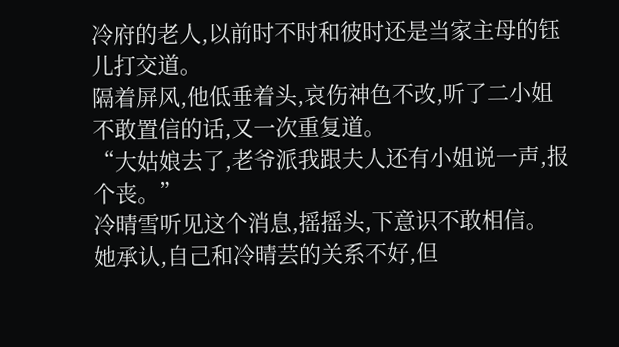冷府的老人,以前时不时和彼时还是当家主母的钰儿打交道。
隔着屏风,他低垂着头,哀伤神色不改,听了二小姐不敢置信的话,又一次重复道。
“大姑娘去了,老爷派我跟夫人还有小姐说一声,报个丧。”
冷晴雪听见这个消息,摇摇头,下意识不敢相信。
她承认,自己和冷晴芸的关系不好,但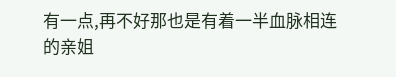有一点,再不好那也是有着一半血脉相连的亲姐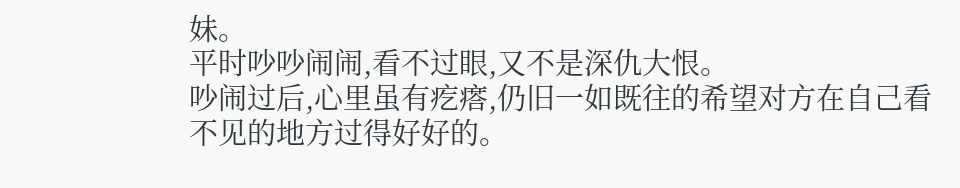妹。
平时吵吵闹闹,看不过眼,又不是深仇大恨。
吵闹过后,心里虽有疙瘩,仍旧一如既往的希望对方在自己看不见的地方过得好好的。